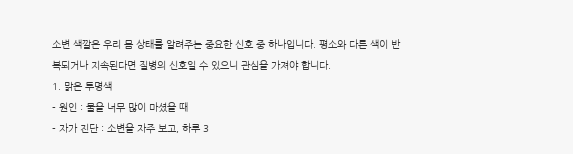소변 색깔은 우리 몸 상태를 알려주는 중요한 신호 중 하나입니다. 평소와 다른 색이 반복되거나 지속된다면 질병의 신호일 수 있으니 관심을 가져야 합니다.
1. 맑은 투명색
- 원인 : 물을 너무 많이 마셨을 때
- 자가 진단 : 소변을 자주 보고, 하루 3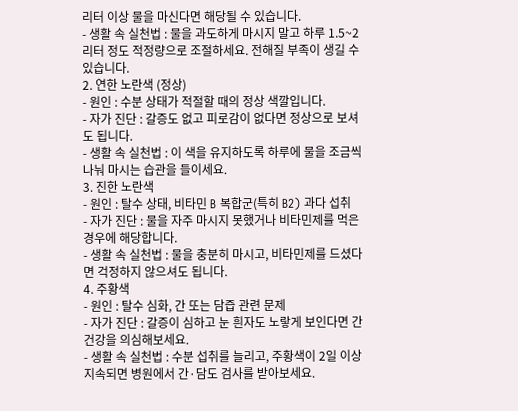리터 이상 물을 마신다면 해당될 수 있습니다.
- 생활 속 실천법 : 물을 과도하게 마시지 말고 하루 1.5~2리터 정도 적정량으로 조절하세요. 전해질 부족이 생길 수 있습니다.
2. 연한 노란색 (정상)
- 원인 : 수분 상태가 적절할 때의 정상 색깔입니다.
- 자가 진단 : 갈증도 없고 피로감이 없다면 정상으로 보셔도 됩니다.
- 생활 속 실천법 : 이 색을 유지하도록 하루에 물을 조금씩 나눠 마시는 습관을 들이세요.
3. 진한 노란색
- 원인 : 탈수 상태, 비타민 B 복합군(특히 B2) 과다 섭취
- 자가 진단 : 물을 자주 마시지 못했거나 비타민제를 먹은 경우에 해당합니다.
- 생활 속 실천법 : 물을 충분히 마시고, 비타민제를 드셨다면 걱정하지 않으셔도 됩니다.
4. 주황색
- 원인 : 탈수 심화, 간 또는 담즙 관련 문제
- 자가 진단 : 갈증이 심하고 눈 흰자도 노랗게 보인다면 간 건강을 의심해보세요.
- 생활 속 실천법 : 수분 섭취를 늘리고, 주황색이 2일 이상 지속되면 병원에서 간·담도 검사를 받아보세요.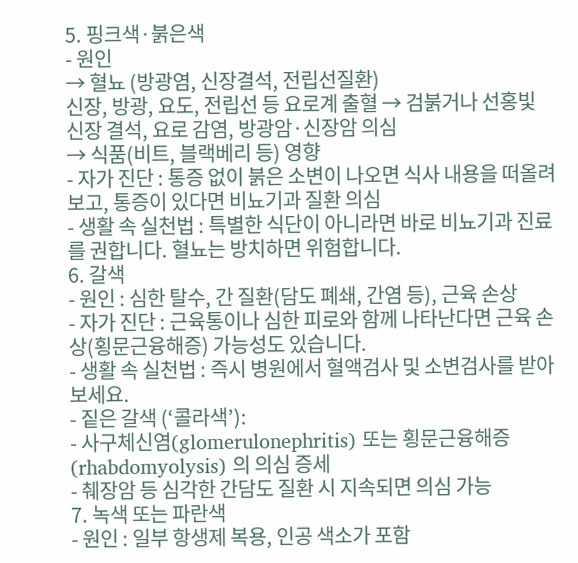5. 핑크색·붉은색
- 원인
→ 혈뇨 (방광염, 신장결석, 전립선질환)
신장, 방광, 요도, 전립선 등 요로계 출혈 → 검붉거나 선홍빛
신장 결석, 요로 감염, 방광암·신장암 의심
→ 식품(비트, 블랙베리 등) 영향
- 자가 진단 : 통증 없이 붉은 소변이 나오면 식사 내용을 떠올려 보고, 통증이 있다면 비뇨기과 질환 의심
- 생활 속 실천법 : 특별한 식단이 아니라면 바로 비뇨기과 진료를 권합니다. 혈뇨는 방치하면 위험합니다.
6. 갈색
- 원인 : 심한 탈수, 간 질환(담도 폐쇄, 간염 등), 근육 손상
- 자가 진단 : 근육통이나 심한 피로와 함께 나타난다면 근육 손상(횡문근융해증) 가능성도 있습니다.
- 생활 속 실천법 : 즉시 병원에서 혈액검사 및 소변검사를 받아보세요.
- 짙은 갈색 (‘콜라색’):
- 사구체신염(glomerulonephritis) 또는 횡문근융해증(rhabdomyolysis) 의 의심 증세
- 췌장암 등 심각한 간담도 질환 시 지속되면 의심 가능
7. 녹색 또는 파란색
- 원인 : 일부 항생제 복용, 인공 색소가 포함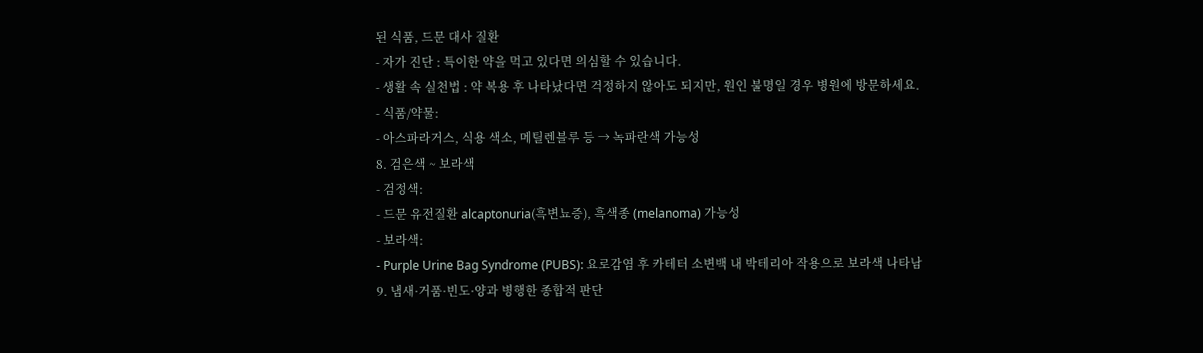된 식품, 드문 대사 질환
- 자가 진단 : 특이한 약을 먹고 있다면 의심할 수 있습니다.
- 생활 속 실천법 : 약 복용 후 나타났다면 걱정하지 않아도 되지만, 원인 불명일 경우 병원에 방문하세요.
- 식품/약물:
- 아스파라거스, 식용 색소, 메틸렌블루 등 → 녹파란색 가능성
8. 검은색 ~ 보라색
- 검정색:
- 드문 유전질환 alcaptonuria(흑변뇨증), 흑색종 (melanoma) 가능성
- 보라색:
- Purple Urine Bag Syndrome (PUBS): 요로감염 후 카테터 소변백 내 박테리아 작용으로 보라색 나타남
9. 냄새·거품·빈도·양과 병행한 종합적 판단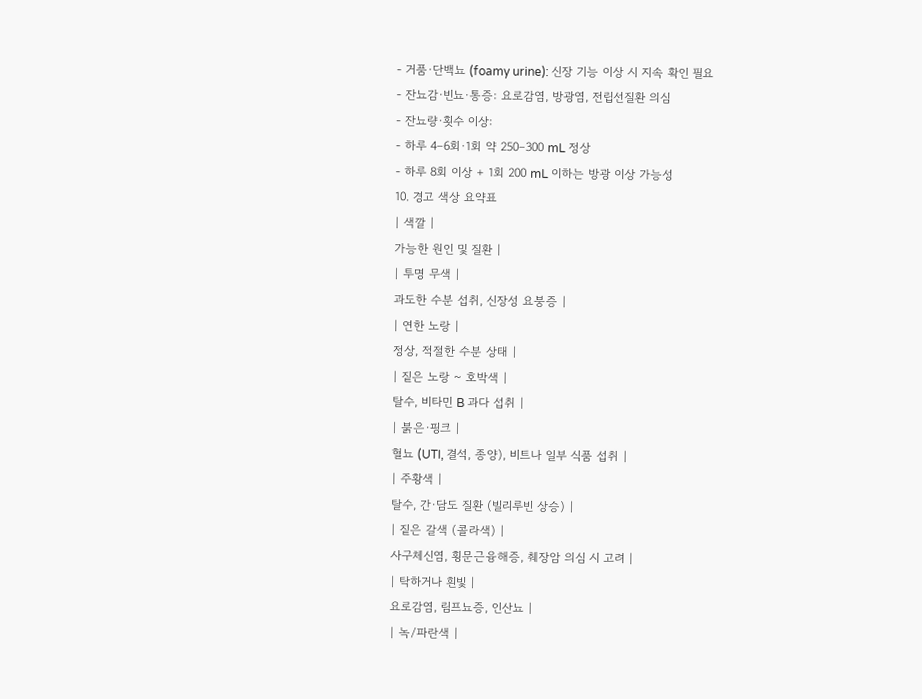- 거품·단백뇨 (foamy urine): 신장 기능 이상 시 지속 확인 필요
- 잔뇨감·빈뇨·통증: 요로감염, 방광염, 전립선질환 의심
- 잔뇨량·횟수 이상:
- 하루 4–6회·1회 약 250–300 mL 정상
- 하루 8회 이상 + 1회 200 mL 이하는 방광 이상 가능성
10. 경고 색상 요약표
| 색깔 |
가능한 원인 및 질환 |
| 투명 무색 |
과도한 수분 섭취, 신장성 요붕증 |
| 연한 노랑 |
정상, 적절한 수분 상태 |
| 짙은 노랑 ~ 호박색 |
탈수, 비타민 B 과다 섭취 |
| 붉은·핑크 |
혈뇨 (UTI, 결석, 종양), 비트나 일부 식품 섭취 |
| 주황색 |
탈수, 간·담도 질환 (빌리루빈 상승) |
| 짙은 갈색 (콜라색) |
사구체신염, 횡문근융해증, 췌장암 의심 시 고려 |
| 탁하거나 흰빛 |
요로감염, 림프뇨증, 인산뇨 |
| 녹/파란색 |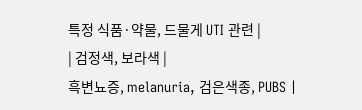특정 식품·약물, 드물게 UTI 관련 |
| 검정색, 보라색 |
흑변뇨증, melanuria, 검은색종, PUBS |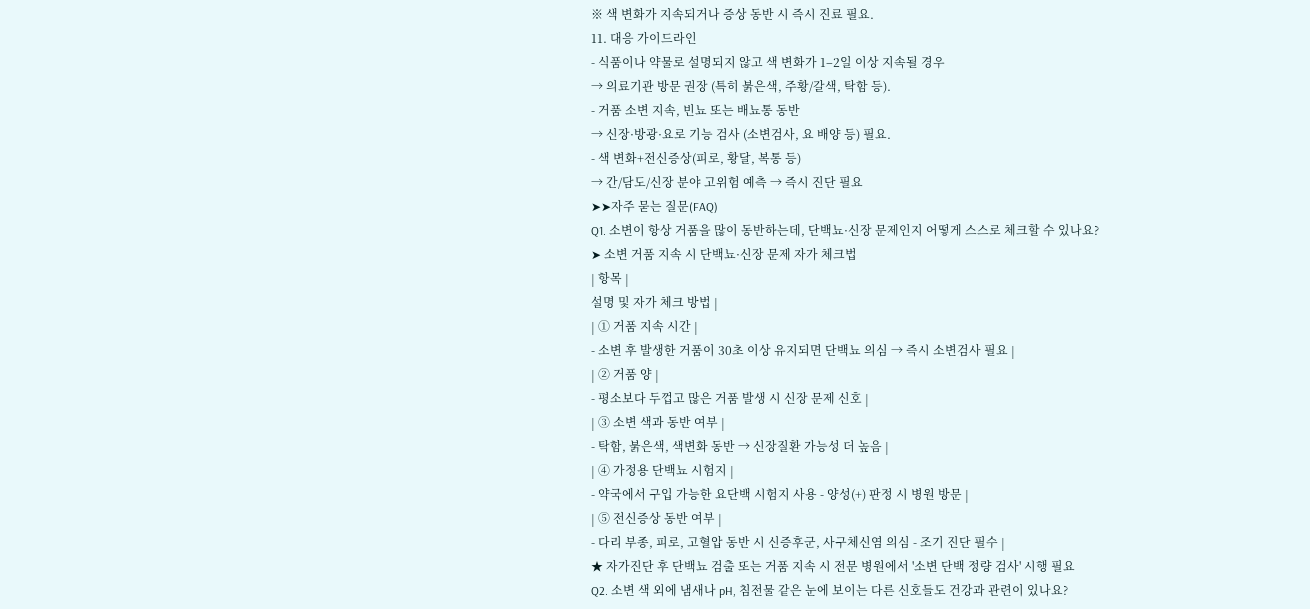※ 색 변화가 지속되거나 증상 동반 시 즉시 진료 필요.
11. 대응 가이드라인
- 식품이나 약물로 설명되지 않고 색 변화가 1–2일 이상 지속될 경우
→ 의료기관 방문 권장 (특히 붉은색, 주황/갈색, 탁함 등).
- 거품 소변 지속, 빈뇨 또는 배뇨통 동반
→ 신장·방광·요로 기능 검사 (소변검사, 요 배양 등) 필요.
- 색 변화+전신증상(피로, 황달, 복통 등)
→ 간/담도/신장 분야 고위험 예측 → 즉시 진단 필요
➤➤자주 묻는 질문(FAQ)
Q1. 소변이 항상 거품을 많이 동반하는데, 단백뇨·신장 문제인지 어떻게 스스로 체크할 수 있나요?
➤ 소변 거품 지속 시 단백뇨·신장 문제 자가 체크법
| 항목 |
설명 및 자가 체크 방법 |
| ① 거품 지속 시간 |
- 소변 후 발생한 거품이 30초 이상 유지되면 단백뇨 의심 → 즉시 소변검사 필요 |
| ② 거품 양 |
- 평소보다 두껍고 많은 거품 발생 시 신장 문제 신호 |
| ③ 소변 색과 동반 여부 |
- 탁함, 붉은색, 색변화 동반 → 신장질환 가능성 더 높음 |
| ④ 가정용 단백뇨 시험지 |
- 약국에서 구입 가능한 요단백 시험지 사용 - 양성(+) 판정 시 병원 방문 |
| ⑤ 전신증상 동반 여부 |
- 다리 부종, 피로, 고혈압 동반 시 신증후군, 사구체신염 의심 - 조기 진단 필수 |
★ 자가진단 후 단백뇨 검출 또는 거품 지속 시 전문 병원에서 '소변 단백 정량 검사' 시행 필요
Q2. 소변 색 외에 냄새나 pH, 침전물 같은 눈에 보이는 다른 신호들도 건강과 관련이 있나요?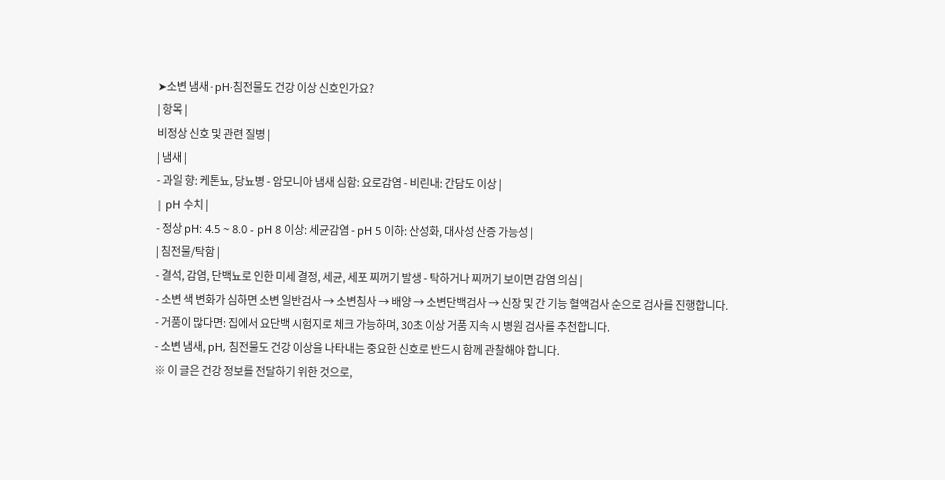➤소변 냄새·pH·침전물도 건강 이상 신호인가요?
| 항목 |
비정상 신호 및 관련 질병 |
| 냄새 |
- 과일 향: 케톤뇨, 당뇨병 - 암모니아 냄새 심함: 요로감염 - 비린내: 간담도 이상 |
| pH 수치 |
- 정상 pH: 4.5 ~ 8.0 - pH 8 이상: 세균감염 - pH 5 이하: 산성화, 대사성 산증 가능성 |
| 침전물/탁함 |
- 결석, 감염, 단백뇨로 인한 미세 결정, 세균, 세포 찌꺼기 발생 - 탁하거나 찌꺼기 보이면 감염 의심 |
- 소변 색 변화가 심하면 소변 일반검사 → 소변침사 → 배양 → 소변단백검사 → 신장 및 간 기능 혈액검사 순으로 검사를 진행합니다.
- 거품이 많다면: 집에서 요단백 시험지로 체크 가능하며, 30초 이상 거품 지속 시 병원 검사를 추천합니다.
- 소변 냄새, pH, 침전물도 건강 이상을 나타내는 중요한 신호로 반드시 함께 관찰해야 합니다.
※ 이 글은 건강 정보를 전달하기 위한 것으로,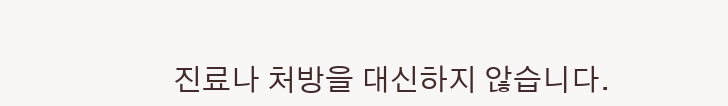진료나 처방을 대신하지 않습니다.